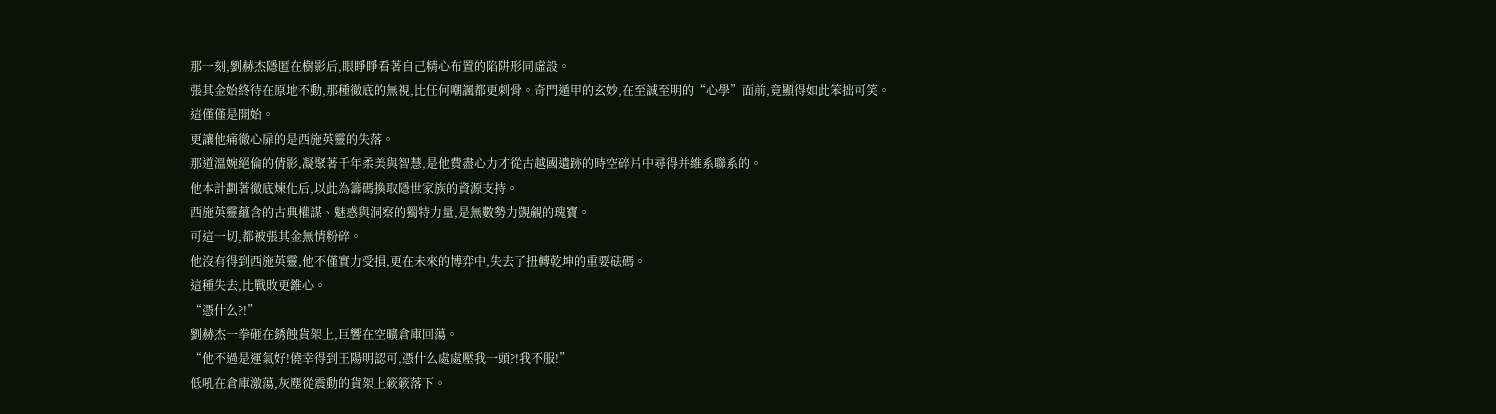那一刻,劉赫杰隱匿在樹影后,眼睜睜看著自己精心布置的陷阱形同虛設。
張其金始終待在原地不動,那種徹底的無視,比任何嘲諷都更刺骨。奇門遁甲的玄妙,在至誠至明的“心學”面前,竟顯得如此笨拙可笑。
這僅僅是開始。
更讓他痛徹心扉的是西施英靈的失落。
那道溫婉絕倫的倩影,凝聚著千年柔美與智慧,是他費盡心力才從古越國遺跡的時空碎片中尋得并維系聯系的。
他本計劃著徹底煉化后,以此為籌碼換取隱世家族的資源支持。
西施英靈蘊含的古典權謀、魅惑與洞察的獨特力量,是無數勢力覬覦的瑰寶。
可這一切,都被張其金無情粉碎。
他沒有得到西施英靈,他不僅實力受損,更在未來的博弈中,失去了扭轉乾坤的重要砝碼。
這種失去,比戰敗更錐心。
“憑什么?!”
劉赫杰一拳砸在銹蝕貨架上,巨響在空曠倉庫回蕩。
“他不過是運氣好!僥幸得到王陽明認可,憑什么處處壓我一頭?!我不服!”
低吼在倉庫激蕩,灰塵從震動的貨架上簌簌落下。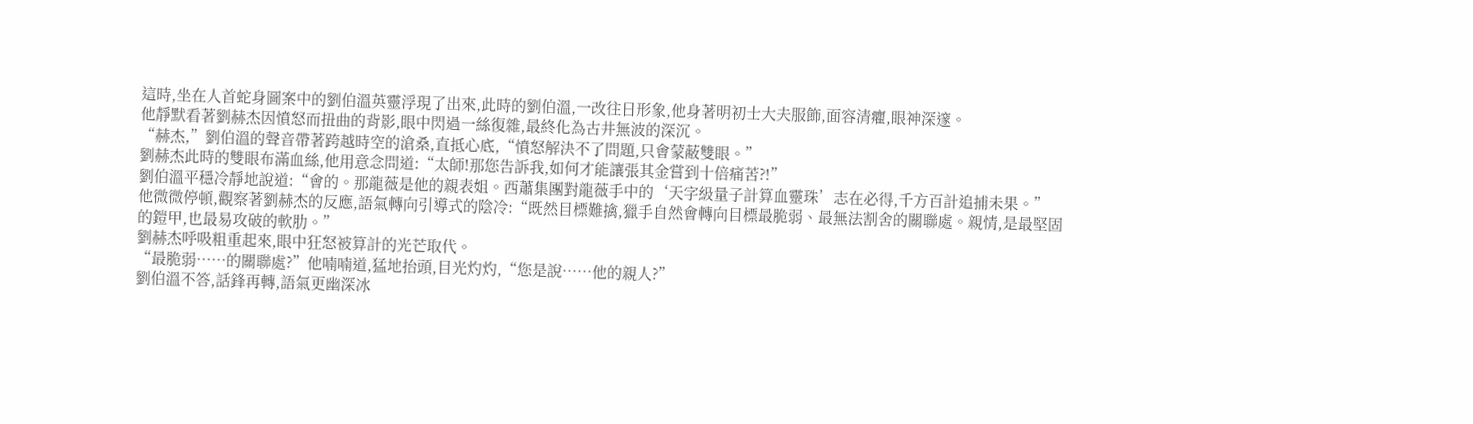這時,坐在人首蛇身圖案中的劉伯溫英靈浮現了出來,此時的劉伯溫,一改往日形象,他身著明初士大夫服飾,面容清癯,眼神深邃。
他靜默看著劉赫杰因憤怒而扭曲的背影,眼中閃過一絲復雜,最終化為古井無波的深沉。
“赫杰,”劉伯溫的聲音帶著跨越時空的滄桑,直抵心底,“憤怒解決不了問題,只會蒙蔽雙眼。”
劉赫杰此時的雙眼布滿血絲,他用意念問道:“太師!那您告訴我,如何才能讓張其金嘗到十倍痛苦?!”
劉伯溫平穩冷靜地說道:“會的。那龍薇是他的親表姐。西蕭集團對龍薇手中的‘天字級量子計算血靈珠’志在必得,千方百計追捕未果。”
他微微停頓,觀察著劉赫杰的反應,語氣轉向引導式的陰冷:“既然目標難擒,獵手自然會轉向目標最脆弱、最無法割舍的關聯處。親情,是最堅固的鎧甲,也最易攻破的軟肋。”
劉赫杰呼吸粗重起來,眼中狂怒被算計的光芒取代。
“最脆弱……的關聯處?”他喃喃道,猛地抬頭,目光灼灼,“您是說……他的親人?”
劉伯溫不答,話鋒再轉,語氣更幽深冰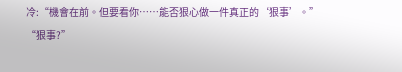冷:“機會在前。但要看你……能否狠心做一件真正的‘狠事’。”
“狠事?”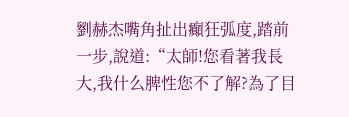劉赫杰嘴角扯出癲狂弧度,踏前一步,說道:“太師!您看著我長大,我什么脾性您不了解?為了目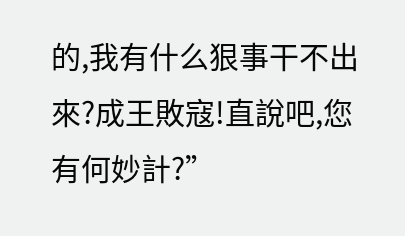的,我有什么狠事干不出來?成王敗寇!直說吧,您有何妙計?”